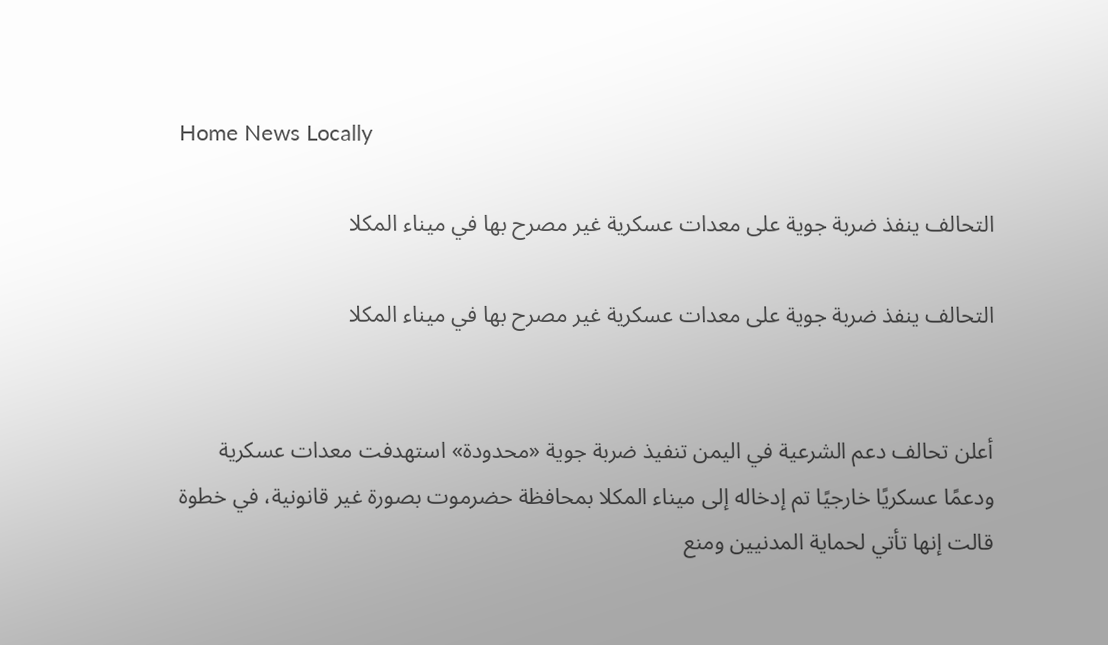Home News Locally

التحالف ينفذ ضربة جوية على معدات عسكرية غير مصرح بها في ميناء المكلا

التحالف ينفذ ضربة جوية على معدات عسكرية غير مصرح بها في ميناء المكلا


أعلن تحالف دعم الشرعية في اليمن تنفيذ ضربة جوية «محدودة» استهدفت معدات عسكرية ودعمًا عسكريًا خارجيًا تم إدخاله إلى ميناء المكلا بمحافظة حضرموت بصورة غير قانونية، في خطوة قالت إنها تأتي لحماية المدنيين ومنع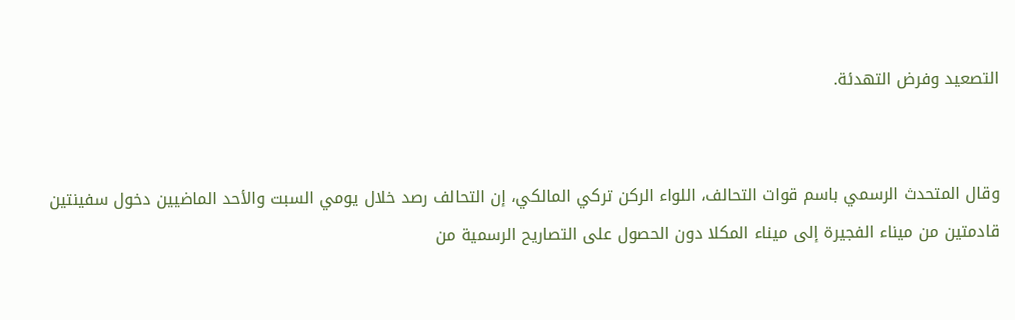التصعيد وفرض التهدئة.


وقال المتحدث الرسمي باسم قوات التحالف، اللواء الركن تركي المالكي، إن التحالف رصد خلال يومي السبت والأحد الماضيين دخول سفينتين قادمتين من ميناء الفجيرة إلى ميناء المكلا دون الحصول على التصاريح الرسمية من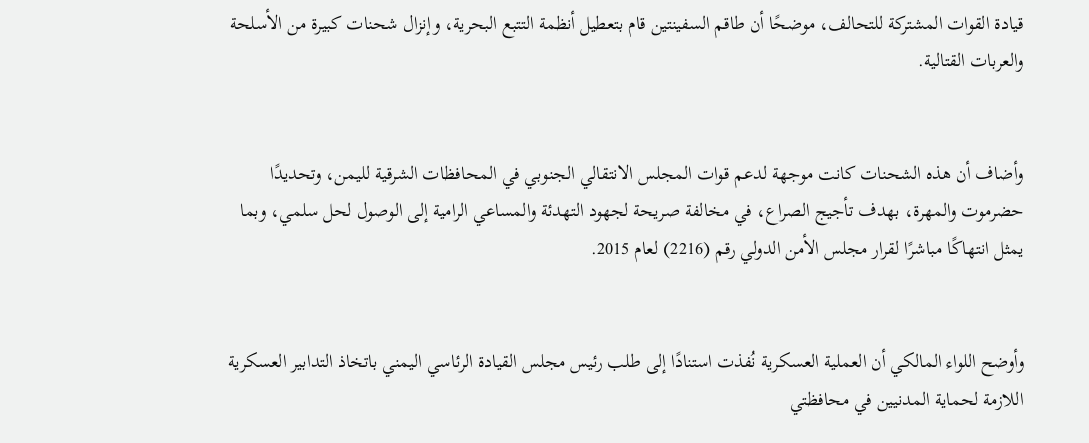قيادة القوات المشتركة للتحالف، موضحًا أن طاقم السفينتين قام بتعطيل أنظمة التتبع البحرية، وإنزال شحنات كبيرة من الأسلحة والعربات القتالية.


وأضاف أن هذه الشحنات كانت موجهة لدعم قوات المجلس الانتقالي الجنوبي في المحافظات الشرقية لليمن، وتحديدًا حضرموت والمهرة، بهدف تأجيج الصراع، في مخالفة صريحة لجهود التهدئة والمساعي الرامية إلى الوصول لحل سلمي، وبما يمثل انتهاكًا مباشرًا لقرار مجلس الأمن الدولي رقم (2216) لعام 2015.


وأوضح اللواء المالكي أن العملية العسكرية نُفذت استنادًا إلى طلب رئيس مجلس القيادة الرئاسي اليمني باتخاذ التدابير العسكرية اللازمة لحماية المدنيين في محافظتي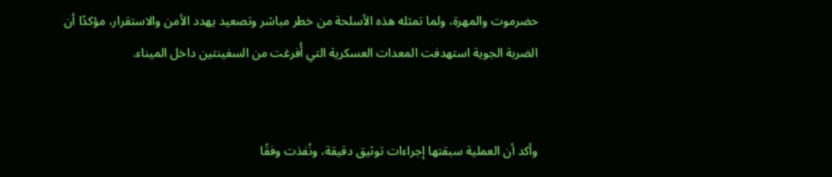حضرموت والمهرة، ولما تمثله هذه الأسلحة من خطر مباشر وتصعيد يهدد الأمن والاستقرار، مؤكدًا أن الضربة الجوية استهدفت المعدات العسكرية التي أُفرغت من السفينتين داخل الميناء.


وأكد أن العملية سبقتها إجراءات توثيق دقيقة، ونُفذت وفقًا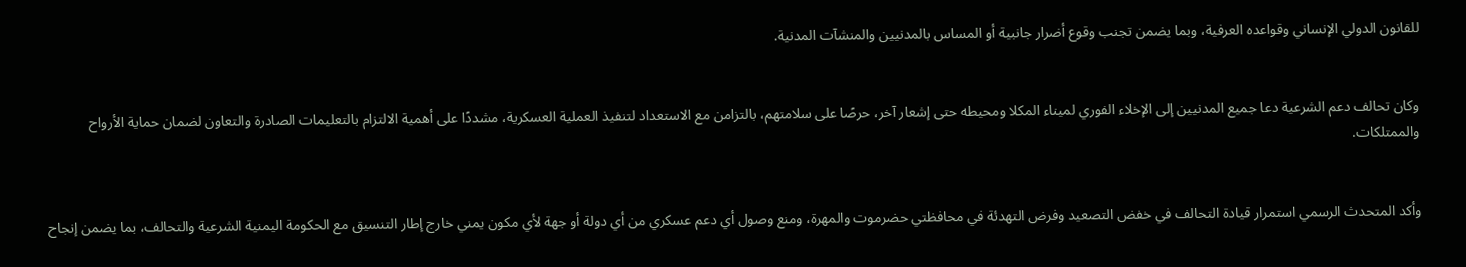للقانون الدولي الإنساني وقواعده العرفية، وبما يضمن تجنب وقوع أضرار جانبية أو المساس بالمدنيين والمنشآت المدنية.


وكان تحالف دعم الشرعية دعا جميع المدنيين إلى الإخلاء الفوري لميناء المكلا ومحيطه حتى إشعار آخر، حرصًا على سلامتهم، بالتزامن مع الاستعداد لتنفيذ العملية العسكرية، مشددًا على أهمية الالتزام بالتعليمات الصادرة والتعاون لضمان حماية الأرواح والممتلكات.


وأكد المتحدث الرسمي استمرار قيادة التحالف في خفض التصعيد وفرض التهدئة في محافظتي حضرموت والمهرة، ومنع وصول أي دعم عسكري من أي دولة أو جهة لأي مكون يمني خارج إطار التنسيق مع الحكومة اليمنية الشرعية والتحالف، بما يضمن إنجاح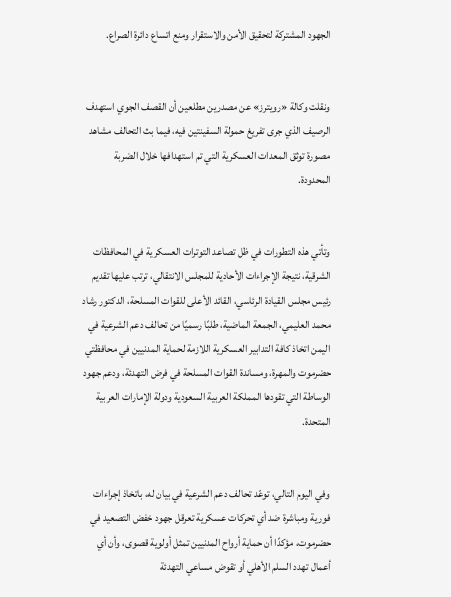الجهود المشتركة لتحقيق الأمن والاستقرار ومنع اتساع دائرة الصراع.


ونقلت وكالة «رويترز» عن مصدرين مطلعين أن القصف الجوي استهدف الرصيف الذي جرى تفريغ حمولة السفينتين فيه، فيما بث التحالف مشاهد مصورة توثق المعدات العسكرية التي تم استهدافها خلال الضربة المحدودة.


وتأتي هذه التطورات في ظل تصاعد التوترات العسكرية في المحافظات الشرقية، نتيجة الإجراءات الأحادية للمجلس الانتقالي، ترتب عليها تقديم رئيس مجلس القيادة الرئاسي، القائد الأعلى للقوات المسلحة، الدكتور رشاد محمد العليمي، الجمعة الماضية، طلبًا رسميًا من تحالف دعم الشرعية في اليمن اتخاذ كافة التدابير العسكرية اللازمة لحماية المدنيين في محافظتي حضرموت والمهرة، ومساندة القوات المسلحة في فرض التهدئة، ودعم جهود الوساطة التي تقودها المملكة العربية السعودية ودولة الإمارات العربية المتحدة.


وفي اليوم التالي، توعّد تحالف دعم الشرعية في بيان له، باتخاذ إجراءات فورية ومباشرة ضد أي تحركات عسكرية تعرقل جهود خفض التصعيد في حضرموت، مؤكدًا أن حماية أرواح المدنيين تمثل أولوية قصوى، وأن أي أعمال تهدد السلم الأهلي أو تقوض مساعي التهدئة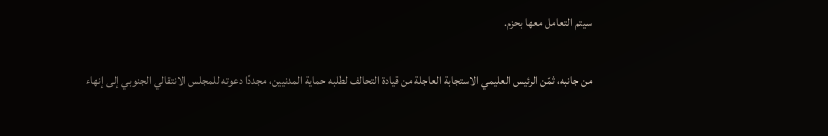سيتم التعامل معها بحزم.


من جانبه، ثمّن الرئيس العليمي الاستجابة العاجلة من قيادة التحالف لطلبه حماية المدنيين، مجددًا دعوته للمجلس الانتقالي الجنوبي إلى إنهاء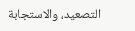التصعيد، والاستجابة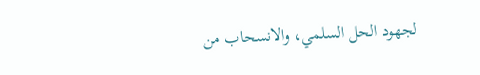لجهود الحل السلمي، والانسحاب من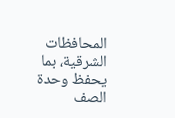المحافظات الشرقية، بما يحفظ وحدة الصف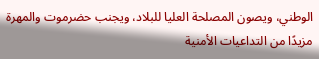الوطني، ويصون المصلحة العليا للبلاد، ويجنب حضرموت والمهرة مزيدًا من التداعيات الأمنية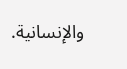والإنسانية.